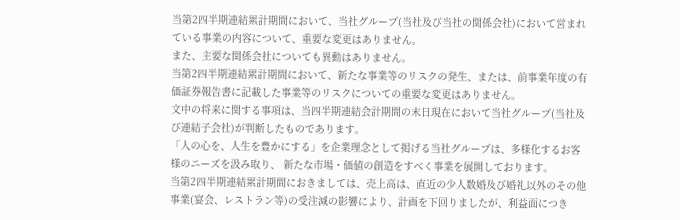当第2四半期連結累計期間において、当社グループ(当社及び当社の関係会社)において営まれている事業の内容について、重要な変更はありません。
また、主要な関係会社についても異動はありません。
当第2四半期連結累計期間において、新たな事業等のリスクの発生、または、前事業年度の有価証券報告書に記載した事業等のリスクについての重要な変更はありません。
文中の将来に関する事項は、当四半期連結会計期間の末日現在において当社グループ(当社及び連結子会社)が判断したものであります。
「人の心を、人生を豊かにする」を企業理念として掲げる当社グループは、多様化するお客様のニーズを汲み取り、 新たな市場・価値の創造をすべく事業を展開しております。
当第2四半期連結累計期間におきましては、売上高は、直近の少人数婚及び婚礼以外のその他事業(宴会、レストラン等)の受注減の影響により、計画を下回りましたが、利益面につき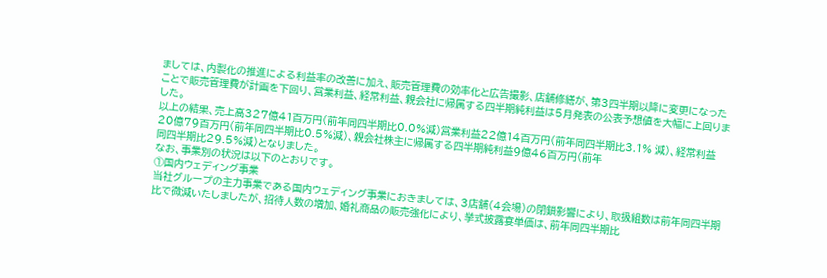ましては、内製化の推進による利益率の改善に加え、販売管理費の効率化と広告撮影、店舗修繕が、第3四半期以降に変更になったことで販売管理費が計画を下回り、営業利益、経常利益、親会社に帰属する四半期純利益は5月発表の公表予想値を大幅に上回りました。
以上の結果、売上高327億41百万円(前年同四半期比0.0%減)営業利益22億14百万円(前年同四半期比3.1% 減)、経常利益20億79百万円(前年同四半期比0.5%減)、親会社株主に帰属する四半期純利益9億46百万円(前年
同四半期比29.5%減)となりました。
なお、事業別の状況は以下のとおりです。
①国内ウェディング事業
当社グループの主力事業である国内ウェディング事業におきましては、3店舗(4会場)の閉鎖影響により、取扱組数は前年同四半期比で微減いたしましたが、招待人数の増加、婚礼商品の販売強化により、挙式披露宴単価は、前年同四半期比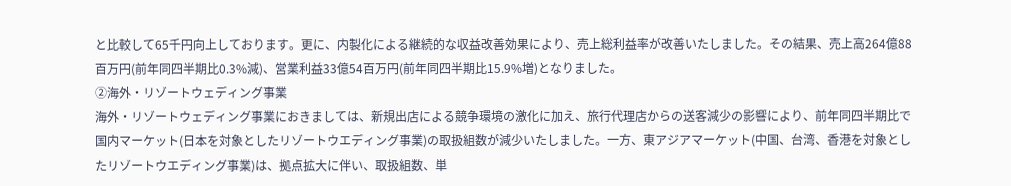と比較して65千円向上しております。更に、内製化による継続的な収益改善効果により、売上総利益率が改善いたしました。その結果、売上高264億88百万円(前年同四半期比0.3%減)、営業利益33億54百万円(前年同四半期比15.9%増)となりました。
②海外・リゾートウェディング事業
海外・リゾートウェディング事業におきましては、新規出店による競争環境の激化に加え、旅行代理店からの送客減少の影響により、前年同四半期比で国内マーケット(日本を対象としたリゾートウエディング事業)の取扱組数が減少いたしました。一方、東アジアマーケット(中国、台湾、香港を対象としたリゾートウエディング事業)は、拠点拡大に伴い、取扱組数、単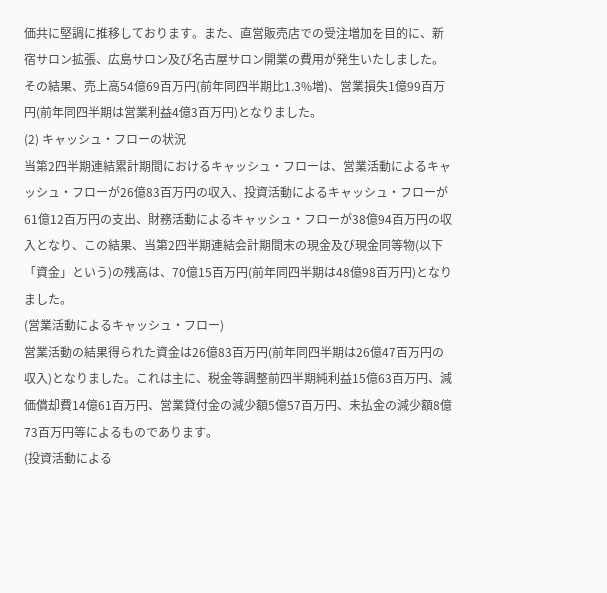価共に堅調に推移しております。また、直営販売店での受注増加を目的に、新宿サロン拡張、広島サロン及び名古屋サロン開業の費用が発生いたしました。その結果、売上高54億69百万円(前年同四半期比1.3%増)、営業損失1億99百万円(前年同四半期は営業利益4億3百万円)となりました。
(2) キャッシュ・フローの状況
当第2四半期連結累計期間におけるキャッシュ・フローは、営業活動によるキャッシュ・フローが26億83百万円の収入、投資活動によるキャッシュ・フローが61億12百万円の支出、財務活動によるキャッシュ・フローが38億94百万円の収入となり、この結果、当第2四半期連結会計期間末の現金及び現金同等物(以下「資金」という)の残高は、70億15百万円(前年同四半期は48億98百万円)となりました。
(営業活動によるキャッシュ・フロー)
営業活動の結果得られた資金は26億83百万円(前年同四半期は26億47百万円の収入)となりました。これは主に、税金等調整前四半期純利益15億63百万円、減価償却費14億61百万円、営業貸付金の減少額5億57百万円、未払金の減少額8億73百万円等によるものであります。
(投資活動による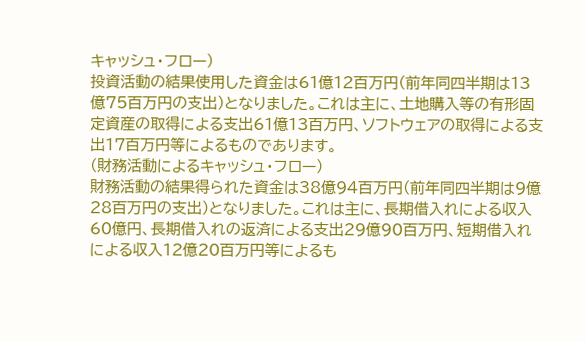キャッシュ・フロー)
投資活動の結果使用した資金は61億12百万円(前年同四半期は13億75百万円の支出)となりました。これは主に、土地購入等の有形固定資産の取得による支出61億13百万円、ソフトウェアの取得による支出17百万円等によるものであります。
(財務活動によるキャッシュ・フロー)
財務活動の結果得られた資金は38億94百万円(前年同四半期は9億28百万円の支出)となりました。これは主に、長期借入れによる収入60億円、長期借入れの返済による支出29億90百万円、短期借入れによる収入12億20百万円等によるも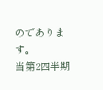のであります。
当第2四半期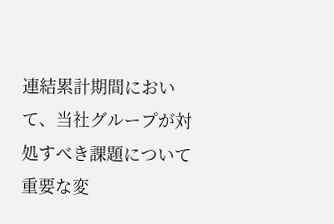連結累計期間において、当社グループが対処すべき課題について重要な変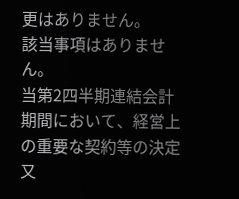更はありません。
該当事項はありません。
当第2四半期連結会計期間において、経営上の重要な契約等の決定又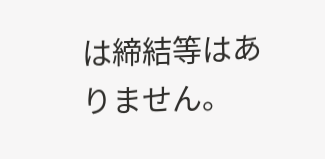は締結等はありません。